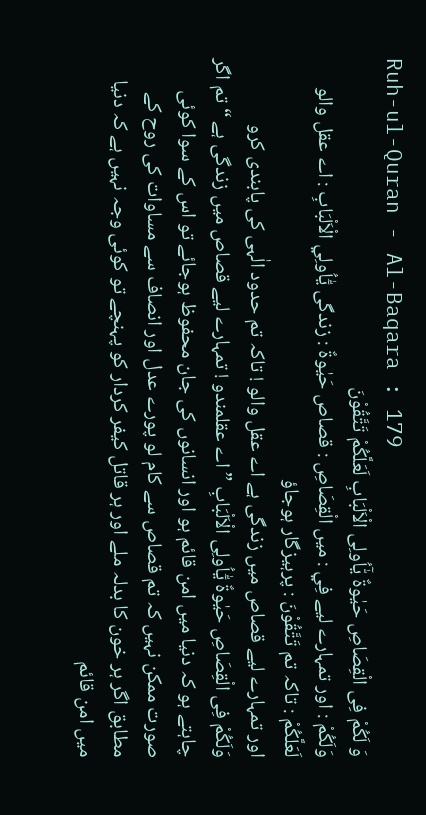Ruh-ul-Quran - Al-Baqara : 179
وَ لَكُمْ فِی الْقِصَاصِ حَیٰوةٌ یّٰۤاُولِی الْاَلْبَابِ لَعَلَّكُمْ تَتَّقُوْنَ
وَلَكُمْ : اور تمہارے لیے فِي : میں الْقِصَاصِ : قصاص حَيٰوةٌ : زندگی يّٰٓاُولِي الْاَلْبَابِ : اے عقل والو لَعَلَّكُمْ : تاکہ تم تَتَّقُوْنَ : پرہیزگار ہوجاؤ
اور تمہارے لیے قصاص میں زندگی ہے اے عقل والو ! تاکہ تم حدود الٰہی کی پابندی کرو
وَلَکُمْ فِی الْقِصَاصِ حَیٰوۃٌ یّٰٓاُولِی الْاَلْبَابِ ” اے عقلمندو ! تمہارے لیے قصاص میں زندگی ہے “ تم اگر چاہتے ہو کہ دنیا میں امن قائم ہو اور انسانوں کی جان محفوظ ہوجائے تو اس کے سوا کوئی صورت ممکن نہیں کہ تم قصاص سے کام لو پورے عدل اور انصاف سے مساوات کی روح کے مطابق اگر ہر خون کا بدلہ ملے اور ہر قاتل کیفر کردار کو پہنچے تو کوئی وجہ نہیں ہے کہ دنیا میں امن قائم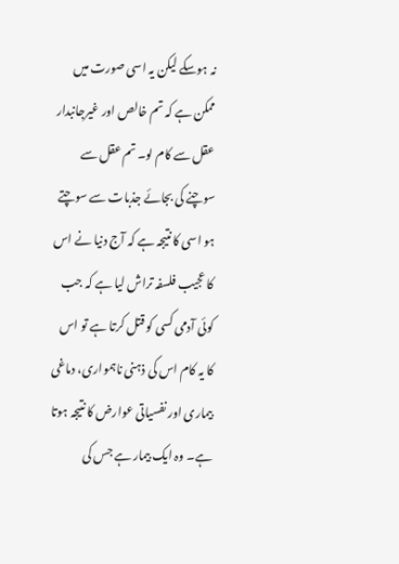نہ ہوسکے لیکن یہ اسی صورت میں ممکن ہے کہ تم خالص اور غیرجانبدار عقل سے کام لو۔ تم عقل سے سوچنے کی بجائے جذبات سے سوچتے ہو اسی کا نتیجہ ہے کہ آج دنیا نے اس کا عجیب فلسفہ تراش لیا ہے کہ جب کوئی آدمی کسی کو قتل کرتا ہے تو اس کا یہ کام اس کی ذہنی ناہمواری، دماغی بیماری اور نفسیاتی عوارض کا نتیجہ ہوتا ہے۔ وہ ایک بیمار ہے جس کی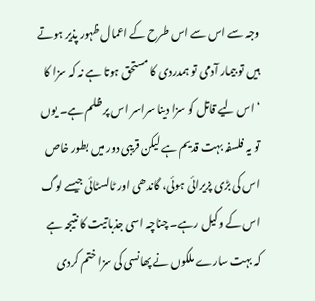وجہ سے اس سے اس طرح کے اعمال ظہور پذیر ہوتے ہیں تو بیمار آدمی تو ہمدردی کا مستحق ہوتا ہے نہ کہ سزا کا ‘ اس لیے قاتل کو سزا دینا سراسر اس پر ظلم ہے۔ یوں تو یہ فلسفہ بہت قدیم ہے لیکن قریبی دور میں بطور خاص اس کی بڑی پزیرائی ہوئی، گاندھی اور ٹالسٹائی جیسے لوگ اس کے وکیل رہے۔ چناچہ اسی جذباتیت کا نتیجہ ہے کہ بہت سارے ملکوں نے پھانسی کی سزا ختم کردی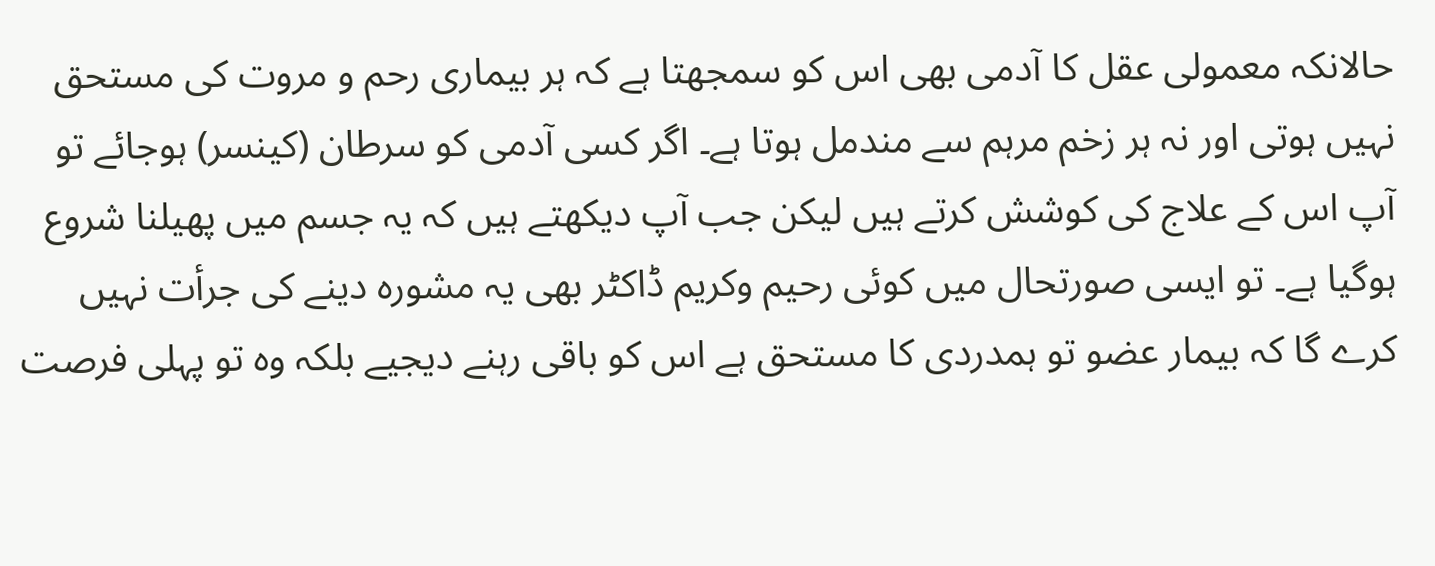حالانکہ معمولی عقل کا آدمی بھی اس کو سمجھتا ہے کہ ہر بیماری رحم و مروت کی مستحق نہیں ہوتی اور نہ ہر زخم مرہم سے مندمل ہوتا ہے۔ اگر کسی آدمی کو سرطان (کینسر) ہوجائے تو آپ اس کے علاج کی کوشش کرتے ہیں لیکن جب آپ دیکھتے ہیں کہ یہ جسم میں پھیلنا شروع ہوگیا ہے۔ تو ایسی صورتحال میں کوئی رحیم وکریم ڈاکٹر بھی یہ مشورہ دینے کی جرأت نہیں کرے گا کہ بیمار عضو تو ہمدردی کا مستحق ہے اس کو باقی رہنے دیجیے بلکہ وہ تو پہلی فرصت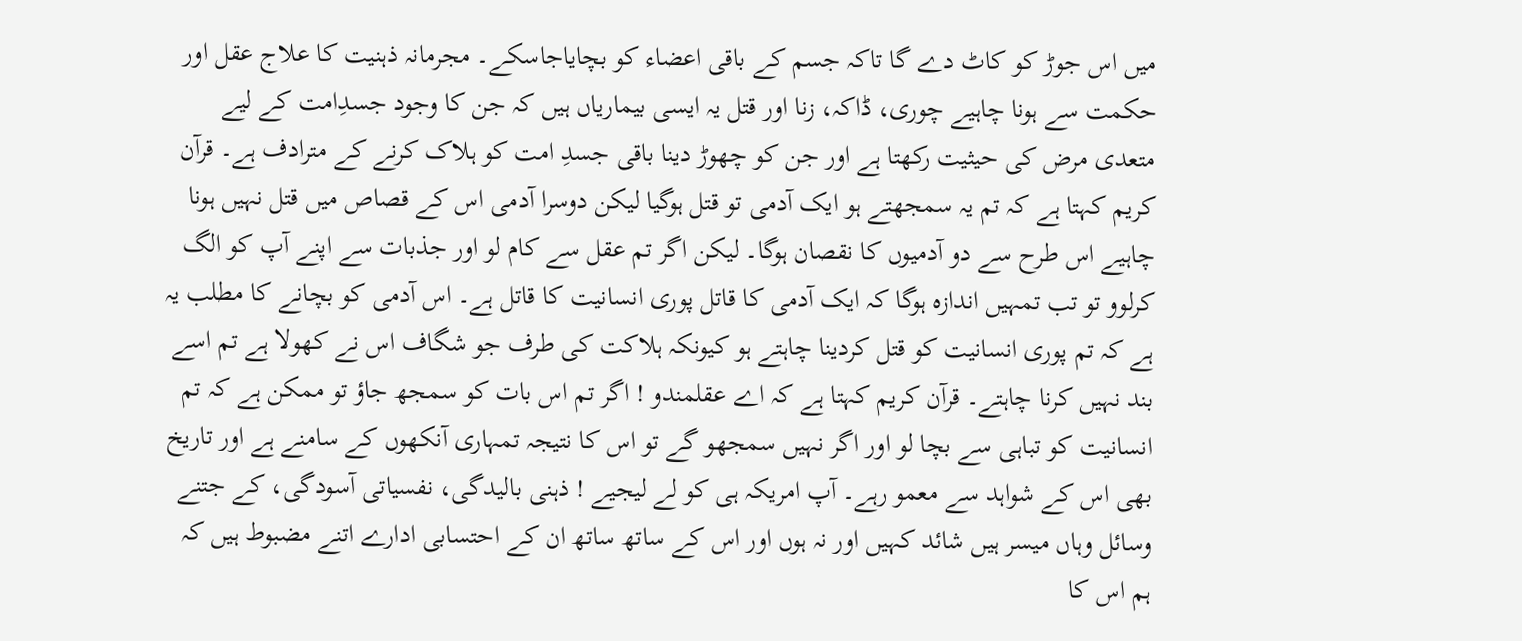میں اس جوڑ کو کاٹ دے گا تاکہ جسم کے باقی اعضاء کو بچایاجاسکے۔ مجرمانہ ذہنیت کا علاج عقل اور حکمت سے ہونا چاہیے چوری، ڈاکہ، زنا اور قتل یہ ایسی بیماریاں ہیں کہ جن کا وجود جسدِامت کے لیے متعدی مرض کی حیثیت رکھتا ہے اور جن کو چھوڑ دینا باقی جسدِ امت کو ہلاک کرنے کے مترادف ہے۔ قرآن کریم کہتا ہے کہ تم یہ سمجھتے ہو ایک آدمی تو قتل ہوگیا لیکن دوسرا آدمی اس کے قصاص میں قتل نہیں ہونا چاہیے اس طرح سے دو آدمیوں کا نقصان ہوگا۔ لیکن اگر تم عقل سے کام لو اور جذبات سے اپنے آپ کو الگ کرلوو تو تب تمہیں اندازہ ہوگا کہ ایک آدمی کا قاتل پوری انسانیت کا قاتل ہے۔ اس آدمی کو بچانے کا مطلب یہ ہے کہ تم پوری انسانیت کو قتل کردینا چاہتے ہو کیونکہ ہلاکت کی طرف جو شگاف اس نے کھولا ہے تم اسے بند نہیں کرنا چاہتے۔ قرآن کریم کہتا ہے کہ اے عقلمندو ! اگر تم اس بات کو سمجھ جاؤ تو ممکن ہے کہ تم انسانیت کو تباہی سے بچا لو اور اگر نہیں سمجھو گے تو اس کا نتیجہ تمہاری آنکھوں کے سامنے ہے اور تاریخ بھی اس کے شواہد سے معمو رہے۔ آپ امریکہ ہی کو لے لیجیے ! ذہنی بالیدگی، نفسیاتی آسودگی، کے جتنے وسائل وہاں میسر ہیں شائد کہیں اور نہ ہوں اور اس کے ساتھ ساتھ ان کے احتسابی ادارے اتنے مضبوط ہیں کہ ہم اس کا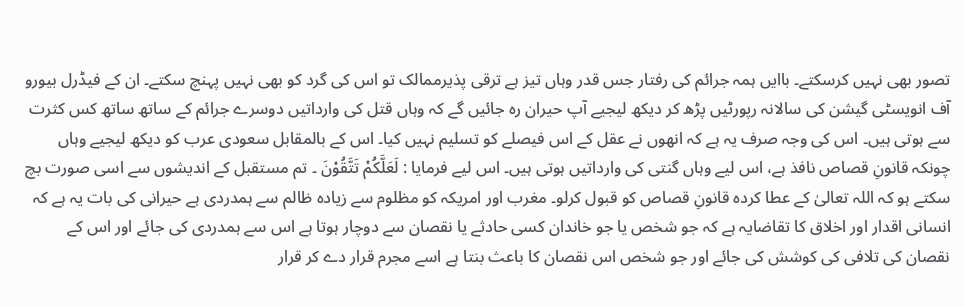تصور بھی نہیں کرسکتے۔ باایں ہمہ جرائم کی رفتار جس قدر وہاں تیز ہے ترقی پذیرممالک تو اس کی گرد کو بھی نہیں پہنچ سکتے۔ ان کے فیڈرل بیورو آف انویسٹی گیشن کی سالانہ رپورٹیں پڑھ کر دیکھ لیجیے آپ حیران رہ جائیں گے کہ وہاں قتل کی وارداتیں دوسرے جرائم کے ساتھ ساتھ کس کثرت سے ہوتی ہیں۔ اس کی وجہ صرف یہ ہے کہ انھوں نے عقل کے اس فیصلے کو تسلیم نہیں کیا۔ اس کے بالمقابل سعودی عرب کو دیکھ لیجیے وہاں چونکہ قانونِ قصاص نافذ ہے، اس لیے وہاں گنتی کی وارداتیں ہوتی ہیں۔ اس لیے فرمایا : لَعَلَّکُمْ تَتَّقُوْنَ ۔ تم مستقبل کے اندیشوں سے اسی صورت بچ سکتے ہو کہ اللہ تعالیٰ کے عطا کردہ قانونِ قصاص کو قبول کرلو۔ مغرب اور امریکہ کو مظلوم سے زیادہ ظالم سے ہمدردی ہے حیرانی کی بات یہ ہے کہ انسانی اقدار اور اخلاق کا تقاضایہ ہے کہ جو شخص یا جو خاندان کسی حادثے یا نقصان سے دوچار ہوتا ہے اس سے ہمدردی کی جائے اور اس کے نقصان کی تلافی کی کوشش کی جائے اور جو شخص اس نقصان کا باعث بنتا ہے اسے مجرم قرار دے کر قرار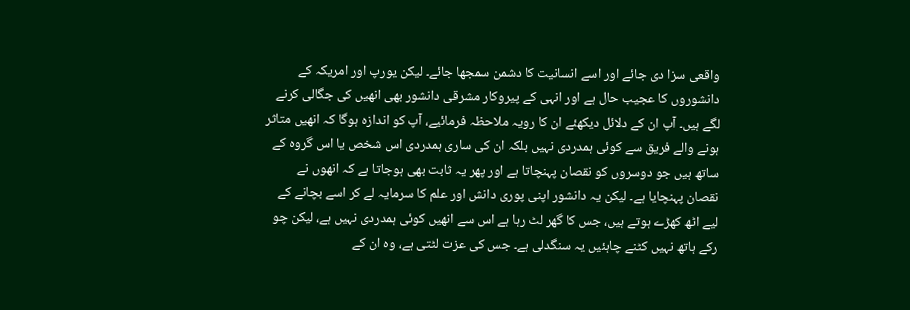واقعی سزا دی جائے اور اسے انسانیت کا دشمن سمجھا جائے۔ لیکن یورپ اور امریکہ کے دانشوروں کا عجیب حال ہے اور انہی کے پیروکار مشرقی دانشور بھی انھیں کی جگالی کرنے لگے ہیں۔ آپ ان کے دلائل دیکھئے ان کا رویہ ملاحظہ فرمائیے، آپ کو اندازہ ہوگا کہ انھیں متاثر ہونے والے فریق سے کوئی ہمدردی نہیں بلکہ ان کی ساری ہمدردی اس شخص یا اس گروہ کے ساتھ ہیں جو دوسروں کو نقصان پہنچاتا ہے اور پھر یہ ثابت بھی ہوجاتا ہے کہ انھوں نے نقصان پہنچایا ہے۔ لیکن یہ دانشور اپنی پوری دانش اور علم کا سرمایہ لے کر اسے بچانے کے لیے اٹھ کھڑے ہوتے ہیں، جس کا گھر لٹ رہا ہے اس سے انھیں کوئی ہمدردی نہیں ہے، لیکن چو رکے ہاتھ نہیں کٹنے چاہئیں یہ سنگدلی ہے۔ جس کی عزت لٹتی ہے، وہ ان کے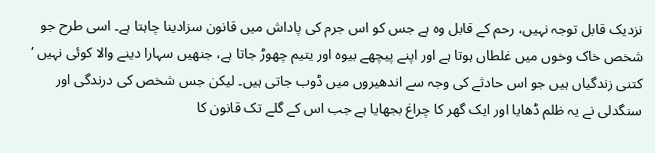نزدیک قابل توجہ نہیں، رحم کے قابل وہ ہے جس کو اس جرم کی پاداش میں قانون سزادینا چاہتا ہے۔ اسی طرح جو شخص خاک وخوں میں غلطاں ہوتا ہے اور اپنے پیچھے بیوہ اور یتیم چھوڑ جاتا ہے، جنھیں سہارا دینے والا کوئی نہیں ‘ کتنی زندگیاں ہیں جو اس حادثے کی وجہ سے اندھیروں میں ڈوب جاتی ہیں۔ لیکن جس شخص کی درندگی اور سنگدلی نے یہ ظلم ڈھایا اور ایک گھر کا چراغ بجھایا ہے جب اس کے گلے تک قانون کا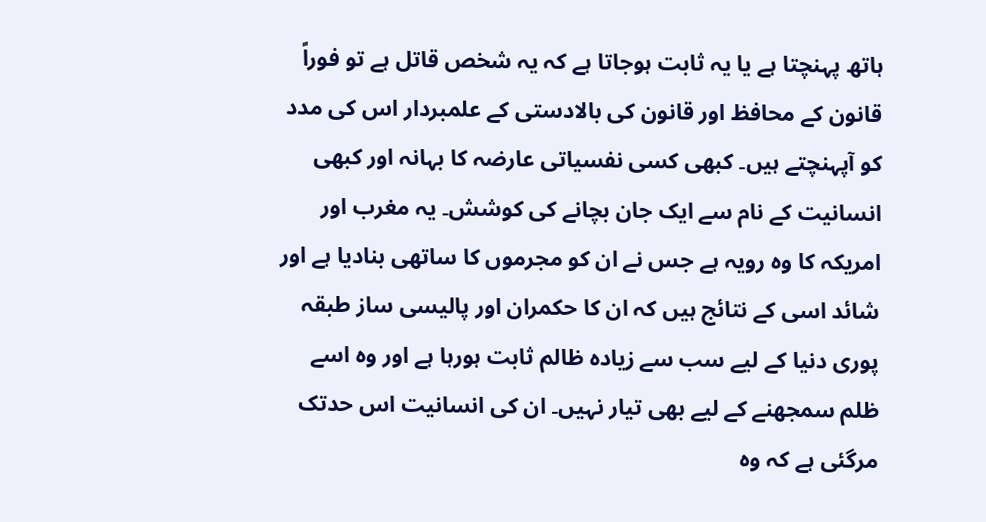ہاتھ پہنچتا ہے یا یہ ثابت ہوجاتا ہے کہ یہ شخص قاتل ہے تو فوراً قانون کے محافظ اور قانون کی بالادستی کے علمبردار اس کی مدد کو آپہنچتے ہیں۔ کبھی کسی نفسیاتی عارضہ کا بہانہ اور کبھی انسانیت کے نام سے ایک جان بچانے کی کوشش۔ یہ مغرب اور امریکہ کا وہ رویہ ہے جس نے ان کو مجرموں کا ساتھی بنادیا ہے اور شائد اسی کے نتائج ہیں کہ ان کا حکمران اور پالیسی ساز طبقہ پوری دنیا کے لیے سب سے زیادہ ظالم ثابت ہورہا ہے اور وہ اسے ظلم سمجھنے کے لیے بھی تیار نہیں۔ ان کی انسانیت اس حدتک مرگئی ہے کہ وہ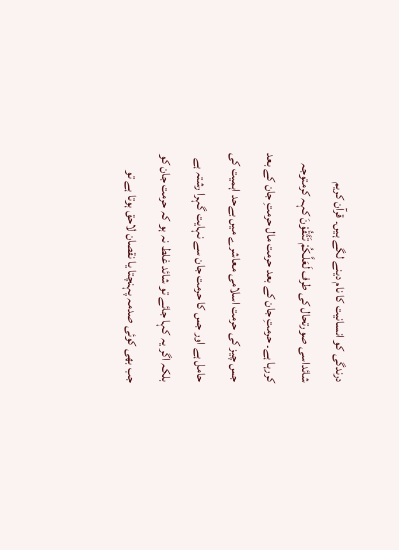درندگی کو انسانیت کا نام دینے لگے ہیں۔ قرآن کریم شائداسی صورتحال کی طرف لَعَلَّـکُمْ تَتَّقُوْنَ کہہ کرمتوجہ کررہا ہے۔ حرمتِ جان کے بعد حرمت مال حرمتِ جان کے بعد جس چیز کی حرمت اسلامی معاشرے میں بےحد اہمیت کی حامل ہے اور جس کا حرمت جان سے نہایت گہرا رشتہ ہے بلکہ اگر یہ کہا جائے تو شائد غلط نہ ہو کہ حرمت جان کو جب بھی کوئی صدمہ پہنچتا یا نقصان لاحق ہوتا ہے تو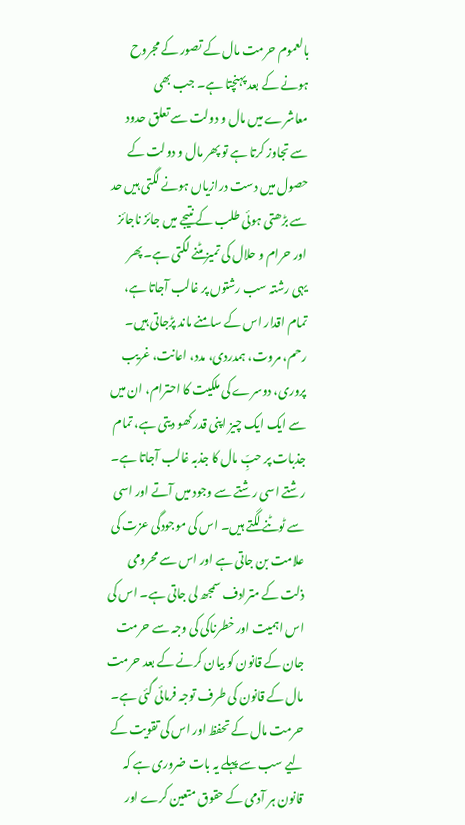بالعموم حرمت مال کے تصور کے مجروح ہونے کے بعد پہنچتا ہے۔ جب بھی معاشرے میں مال و دولت سے تعلق حدود سے تجاوز کرتا ہے تو پھر مال و دولت کے حصول میں دست درازیاں ہونے لگتی ہیں حد سے بڑھتی ہوئی طلب کے نتیجے میں جائز ناجائز اور حرام و حلال کی تمیز مٹنے لگتی ہے۔ پھر یہی رشتہ سب رشتوں پر غالب آجاتا ہے، تمام اقدار اس کے سامنے ماند پڑجاتی ہیں۔ رحم، مروت، ہمدردی، مدد، اعانت، غریب پروری، دوسرے کی ملکیت کا احترام، ان میں سے ایک ایک چیز اپنی قدر کھو دیتی ہے، تمام جذبات پر حبِّ مال کا جذبہ غالب آجاتا ہے۔ رشتے اسی رشتے سے وجود میں آتے اور اسی سے ٹوٹنے لگتے ہیں۔ اس کی موجودگی عزت کی علامت بن جاتی ہے اور اس سے محرومی ذلت کے مترادف سمجھ لی جاتی ہے۔ اس کی اس اہمیت اور خطرناکی کی وجہ سے حرمت جان کے قانون کو بیان کرنے کے بعد حرمت مال کے قانون کی طرف توجہ فرمائی گئی ہے۔ حرمت مال کے تحفظ اور اس کی تقویت کے لیے سب سے پہلے یہ بات ضروری ہے کہ قانون ہر آدمی کے حقوق متعین کرے اور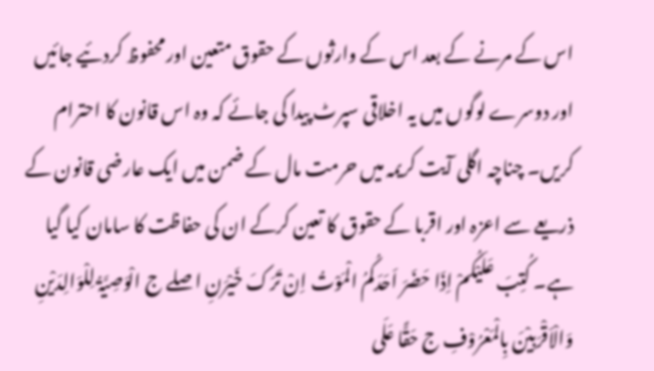اس کے مرنے کے بعد اس کے وارثوں کے حقوق متعین اور محفوظ کردئیے جائیں اور دوسرے لوگوں میں یہ اخلاقی سپرٹ پیدا کی جائے کہ وہ اس قانون کا احترام کریں۔ چناچہ اگلی آیت کریمہ میں حرمت مال کے ضمن میں ایک عارضی قانون کے ذریعے سے اعزہ اور اقربا کے حقوق کا تعین کرکے ان کی حفاظت کا سامان کیا گیا ہے۔ کُتِبَ عَلَیْکُمْ اِذَا حَضَرَ اَحَدَکُمُ الْمَوْتُ اِنْ تَرَکَ خَیْرَنِ ا صلے ج الْوَصِیَّۃُ لِلْوَالِدَیْنِ وَالْاَقْرَبِیْنَ بِالْمَعْرُوْفِ ج حَقًّا عَلَی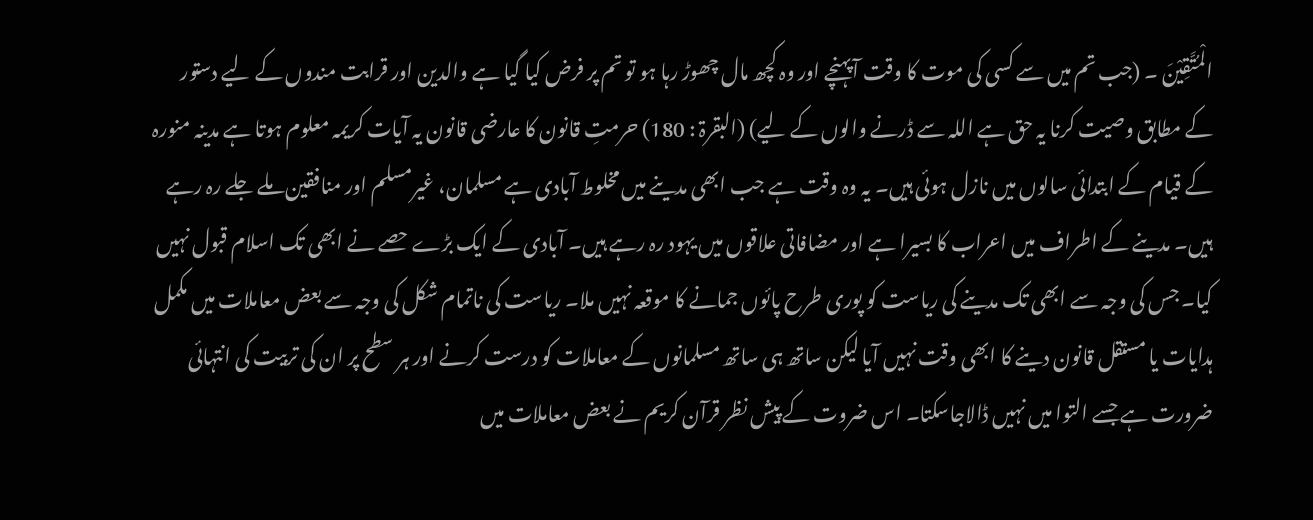الْمُتَّقِیْنَ ۔ (جب تم میں سے کسی کی موت کا وقت آپہنچے اور وہ کچھ مال چھوڑ رہا ہو تو تم پر فرض کیا گیا ہے والدین اور قرابت مندوں کے لیے دستور کے مطابق وصیت کرنا یہ حق ہے اللہ سے ڈرنے والوں کے لیے) (البقرۃ : 180) حرمتِ قانون کا عارضی قانون یہ آیات کریمہ معلوم ہوتا ہے مدینہ منورہ کے قیام کے ابتدائی سالوں میں نازل ہوئی ہیں۔ یہ وہ وقت ہے جب ابھی مدینے میں مخلوط آبادی ہے مسلمان، غیرمسلم اور منافقین ملے جلے رہ رہے ہیں۔ مدینے کے اطراف میں اعراب کا بسیرا ہے اور مضافاتی علاقوں میں یہود رہ رہے ہیں۔ آبادی کے ایک بڑے حصے نے ابھی تک اسلام قبول نہیں کیا۔ جس کی وجہ سے ابھی تک مدینے کی ریاست کو پوری طرح پائوں جمانے کا موقعہ نہیں ملا۔ ریاست کی ناتمام شکل کی وجہ سے بعض معاملات میں مکمل ہدایات یا مستقل قانون دینے کا ابھی وقت نہیں آیا لیکن ساتھ ہی ساتھ مسلمانوں کے معاملات کو درست کرنے اور ہر سطح پر ان کی تربیت کی انتہائی ضرورت ہے جسے التوا میں نہیں ڈالاجاسکتا۔ اس ضروت کے پیش نظر قرآن کریم نے بعض معاملات میں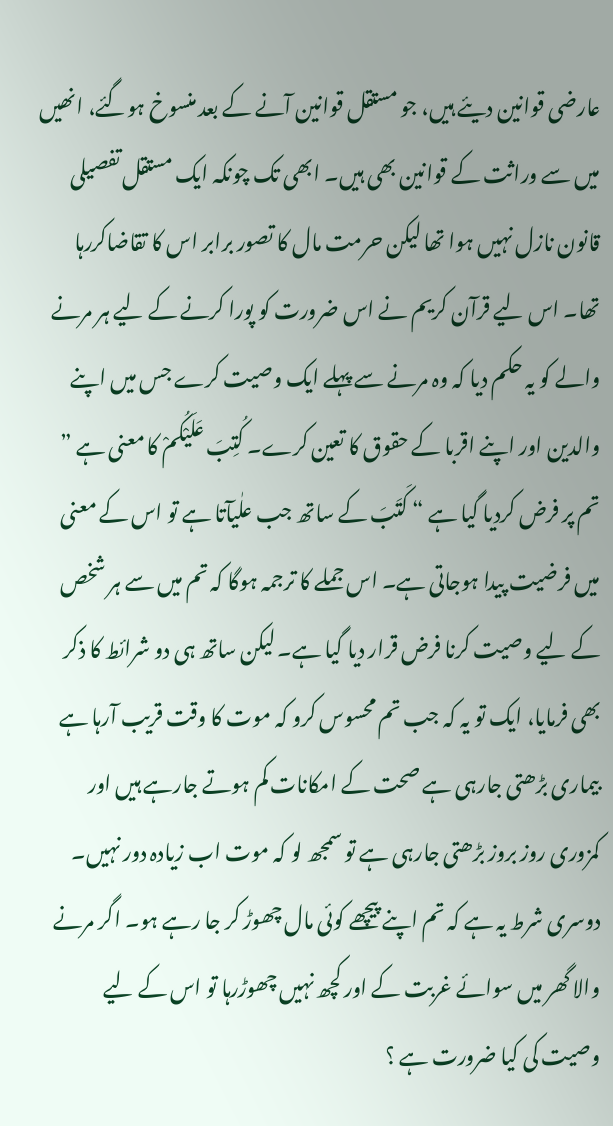عارضی قوانین دیئے ہیں، جو مستقل قوانین آنے کے بعد منسوخ ہوگئے، انھیں میں سے وراثت کے قوانین بھی ہیں۔ ابھی تک چونکہ ایک مستقل تفصیلی قانون نازل نہیں ہوا تھا لیکن حرمت مال کا تصور برابر اس کا تقاضاکررہا تھا۔ اس لیے قرآن کریم نے اس ضرورت کو پورا کرنے کے لیے ہر مرنے والے کو یہ حکم دیا کہ وہ مرنے سے پہلے ایک وصیت کرے جس میں اپنے والدین اور اپنے اقربا کے حقوق کا تعین کرے۔ کُتِبَ عَلَیْکُمْ کا معنی ہے ” تم پر فرض کردیا گیا ہے “ کَتَبَ کے ساتھ جب علٰیآتا ہے تو اس کے معنی میں فرضیت پیدا ہوجاتی ہے۔ اس جملے کا ترجمہ ہوگا کہ تم میں سے ہر شخص کے لیے وصیت کرنا فرض قرار دیا گیا ہے۔ لیکن ساتھ ہی دو شرائط کا ذکر بھی فرمایا، ایک تو یہ کہ جب تم محسوس کرو کہ موت کا وقت قریب آرہا ہے بیماری بڑھتی جارہی ہے صحت کے امکانات کم ہوتے جارہے ہیں اور کمزوری روز بروز بڑھتی جارہی ہے تو سمجھ لو کہ موت اب زیادہ دور نہیں۔ دوسری شرط یہ ہے کہ تم اپنے پیچھے کوئی مال چھوڑ کر جا رہے ہو۔ اگر مرنے والا گھر میں سوائے غربت کے اور کچھ نہیں چھوڑرہا تو اس کے لیے وصیت کی کیا ضرورت ہے ؟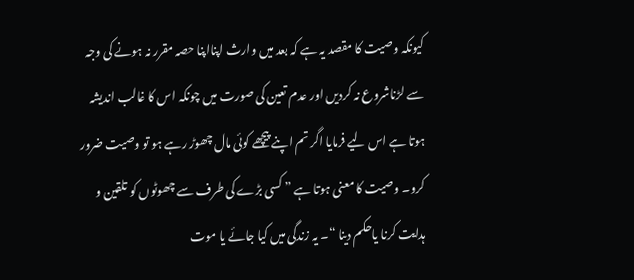کیونکہ وصیت کا مقصد یہ ہے کہ بعد میں وارث اپنااپنا حصہ مقرر نہ ہونے کی وجہ سے لڑناشروع نہ کردیں اور عدم تعین کی صورت میں چونکہ اس کا غالب اندیشہ ہوتا ہے اس لیے فرمایا اگر تم اپنے پیچھے کوئی مال چھوڑ رہے ہو تو وصیت ضرور کرو۔ وصیت کا معنی ہوتا ہے ” کسی بڑے کی طرف سے چھوٹوں کو تلقین و ہدایت کرنا یاحکم دینا “۔ یہ زندگی میں کیا جائے یا موت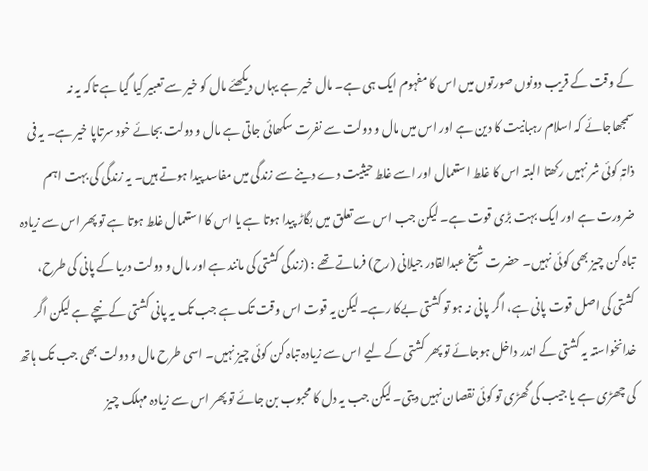کے وقت کے قریب دونوں صورتوں میں اس کا مفہوم ایک ہی ہے۔ مال خیر ہے یہاں دیکھئے مال کو خیر سے تعبیر کیا گیا ہے تاکہ یہ نہ سمجھاجائے کہ اسلام رہبانیت کا دین ہے اور اس میں مال و دولت سے نفرت سکھائی جاتی ہے مال و دولت بجائے خود سرتاپا خیر ہے۔ یہ فی ذاتہٖ کوئی شر نہیں رکھتا البتہ اس کا غلط استعمال اور اسے غلط حیثیت دے دینے سے زندگی میں مفاسد پیدا ہوتے ہیں۔ یہ زندگی کی بہت اہم ضرورت ہے اور ایک بہت بڑی قوت ہے۔ لیکن جب اس سے تعلق میں بگاڑ پیدا ہوتا ہے یا اس کا استعمال غلط ہوتا ہے تو پھر اس سے زیادہ تباہ کن چیز بھی کوئی نہیں۔ حضرت شیخ عبدالقادر جیلانی (رح) فرماتے تھے : (زندگی کشتی کی مانند ہے اور مال و دولت دریا کے پانی کی طرح، کشتی کی اصل قوت پانی ہے، اگر پانی نہ ہو تو کشتی بےکا رہے۔ لیکن یہ قوت اس وقت تک ہے جب تک یہ پانی کشتی کے نیچے ہے لیکن اگر خدانخواستہ یہ کشتی کے اندر داخل ہوجائے تو پھر کشتی کے لیے اس سے زیادہ تباہ کن کوئی چیز نہیں۔ اسی طرح مال و دولت بھی جب تک ہاتھ کی چھڑی ہے یا جیب کی گھڑی تو کوئی نقصان نہیں دیتی۔ لیکن جب یہ دل کا محبوب بن جائے تو پھر اس سے زیادہ مہلک چیز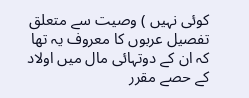کوئی نہیں ) وصیت سے متعلق تفصیل عربوں کا معروف یہ تھا کہ ان کے دوتہائی مال میں اولاد کے حصے مقرر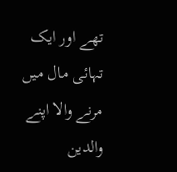تھے اور ایک تہائی مال میں مرنے والا اپنے والدین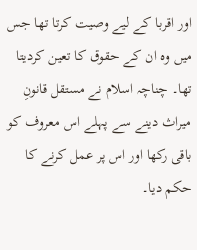اور اقربا کے لیے وصیت کرتا تھا جس میں وہ ان کے حقوق کا تعین کردیتا تھا۔ چناچہ اسلام نے مستقل قانونِ میراث دینے سے پہلے اس معروف کو باقی رکھا اور اس پر عمل کرنے کا حکم دیا۔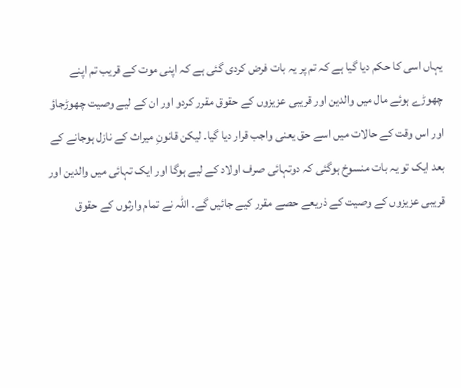یہاں اسی کا حکم دیا گیا ہے کہ تم پر یہ بات فرض کردی گئی ہے کہ اپنی موت کے قریب تم اپنے چھوڑے ہوئے مال میں والدین اور قریبی عزیزوں کے حقوق مقرر کردو اور ان کے لیے وصیت چھوڑجاؤ اور اس وقت کے حالات میں اسے حق یعنی واجب قرار دیا گیا۔ لیکن قانونِ میراث کے نازل ہوجانے کے بعد ایک تو یہ بات منسوخ ہوگئی کہ دوتہائی صرف اولاد کے لیے ہوگا اور ایک تہائی میں والدین اور قریبی عزیزوں کے وصیت کے ذریعے حصے مقرر کیے جائیں گے۔ اللہ نے تمام وارثوں کے حقوق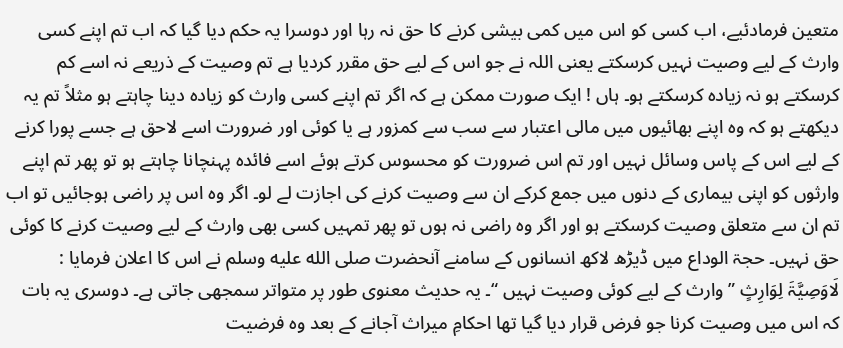متعین فرمادئیے، اب کسی کو اس میں کمی بیشی کرنے کا حق نہ رہا اور دوسرا یہ حکم دیا گیا کہ اب تم اپنے کسی وارث کے لیے وصیت نہیں کرسکتے یعنی اللہ نے جو اس کے لیے حق مقرر کردیا ہے تم وصیت کے ذریعے نہ اسے کم کرسکتے ہو نہ زیادہ کرسکتے ہو۔ ہاں ! ایک صورت ممکن ہے کہ اگر تم اپنے کسی وارث کو زیادہ دینا چاہتے ہو مثلاً تم یہ دیکھتے ہو کہ وہ اپنے بھائیوں میں مالی اعتبار سے سب سے کمزور ہے یا کوئی اور ضرورت اسے لاحق ہے جسے پورا کرنے کے لیے اس کے پاس وسائل نہیں اور تم اس ضرورت کو محسوس کرتے ہوئے اسے فائدہ پہنچانا چاہتے ہو تو پھر تم اپنے وارثوں کو اپنی بیماری کے دنوں میں جمع کرکے ان سے وصیت کرنے کی اجازت لے لو۔ اگر وہ اس پر راضی ہوجائیں تو اب تم ان سے متعلق وصیت کرسکتے ہو اور اگر وہ راضی نہ ہوں تو پھر تمہیں کسی بھی وارث کے لیے وصیت کرنے کا کوئی حق نہیں۔ حجۃ الوداع میں ڈیڑھ لاکھ انسانوں کے سامنے آنحضرت صلى الله عليه وسلم نے اس کا اعلان فرمایا : لَاوَصِیَّۃَ لِوَارِثٍ ” وارث کے لیے کوئی وصیت نہیں “۔ یہ حدیث معنوی طور پر متواتر سمجھی جاتی ہے۔ دوسری یہ بات کہ اس میں وصیت کرنا جو فرض قرار دیا گیا تھا احکامِ میراث آجانے کے بعد وہ فرضیت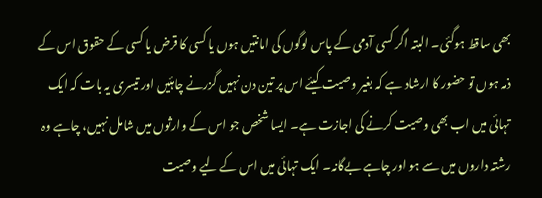بھی ساقط ہوگئی۔ البتہ اگر کسی آدمی کے پاس لوگوں کی امانتیں ہوں یا کسی کا قرض یا کسی کے حقوق اس کے ذمہ ہوں تو حضور کا ارشاد ہے کہ بغیر وصیت کیئے اس پر تین دن نہیں گزرنے چاہئیں اور تیسری یہ بات کہ ایک تہائی میں اب بھی وصیت کرنے کی اجازت ہے۔ ایسا شخص جو اس کے وارثوں میں شامل نہیں، چاہے وہ رشتہ داروں میں سے ہو اور چاہے بےگانہ۔ ایک تہائی میں اس کے لیے وصیت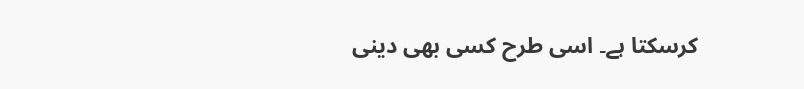کرسکتا ہے۔ اسی طرح کسی بھی دینی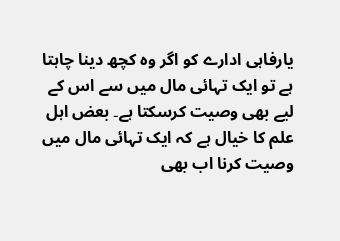یارفاہی ادارے کو اگر وہ کچھ دینا چاہتا ہے تو ایک تہائی مال میں سے اس کے لیے بھی وصیت کرسکتا ہے۔ بعض اہل علم کا خیال ہے کہ ایک تہائی مال میں وصیت کرنا اب بھی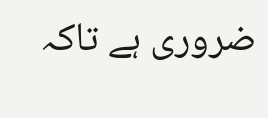ضروری ہے تاکہ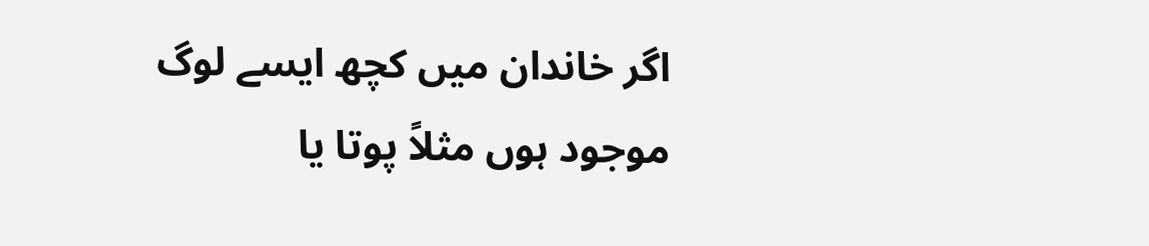اگر خاندان میں کچھ ایسے لوگ موجود ہوں مثلاً پوتا یا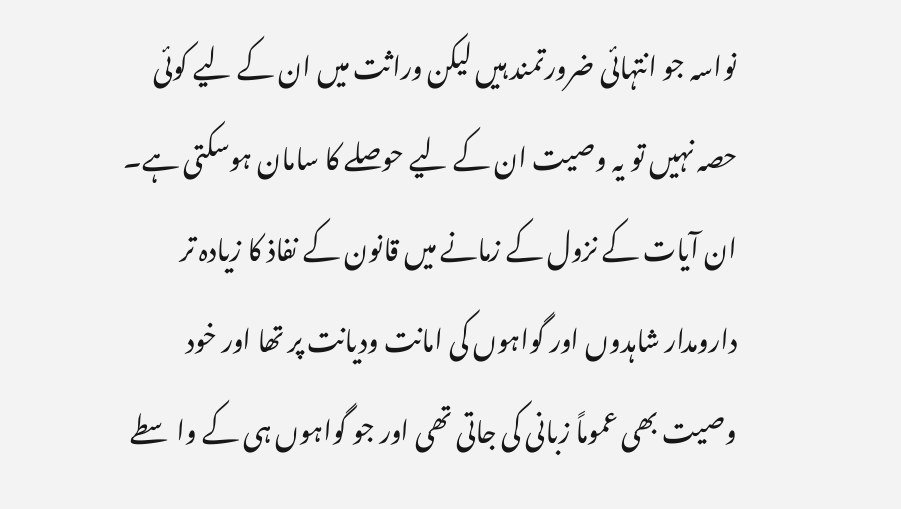نواسہ جو انتہائی ضرورتمند ہیں لیکن وراثت میں ان کے لیے کوئی حصہ نہیں تو یہ وصیت ان کے لیے حوصلے کا سامان ہوسکتی ہے۔ ان آیات کے نزول کے زمانے میں قانون کے نفاذ کا زیادہ تر دارومدار شاہدوں اور گواہوں کی امانت ودیانت پر تھا اور خود وصیت بھی عموماً زبانی کی جاتی تھی اور جو گواہوں ہی کے واسطے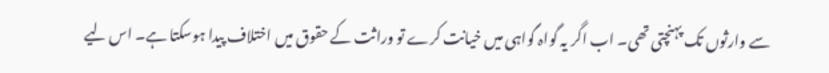سے وارثوں تک پہنچتی تھی۔ اب اگر یہ گواہ گواہی میں خیانت کرے تو وراثت کے حقوق میں اختلاف پیدا ہوسکتا ہے۔ اس لیے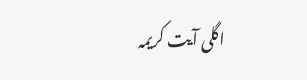اگلی آیت کریمہ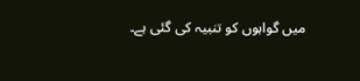میں گواہوں کو تنبیہ کی گئی ہے۔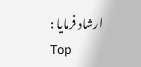ارشاد فرمایا :
Top